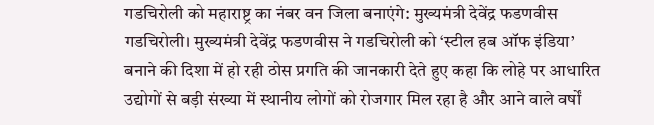गडचिरोली को महाराष्ट्र का नंबर वन जिला बनाएंगे: मुख्यमंत्री देवेंद्र फडणवीस
गडचिरोली। मुख्यमंत्री देवेंद्र फडणवीस ने गडचिरोली को ‘स्टील हब ऑफ इंडिया’ बनाने की दिशा में हो रही ठोस प्रगति की जानकारी देते हुए कहा कि लोहे पर आधारित उद्योगों से बड़ी संख्या में स्थानीय लोगों को रोजगार मिल रहा है और आने वाले वर्षों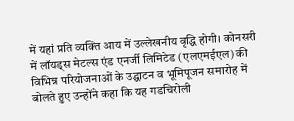में यहां प्रति व्यक्ति आय में उल्लेखनीय वृद्धि होगी। कोनसरी में लॉयड्स मेटल्स एंड एनर्जी लिमिटेड (एलएमईएल) की विभिन्न परियोजनाओं के उद्घाटन व भूमिपूजन समारोह में बोलते हुए उन्होंने कहा कि यह गडचिरोली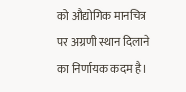को औद्योगिक मानचित्र पर अग्रणी स्थान दिलाने का निर्णायक कदम है।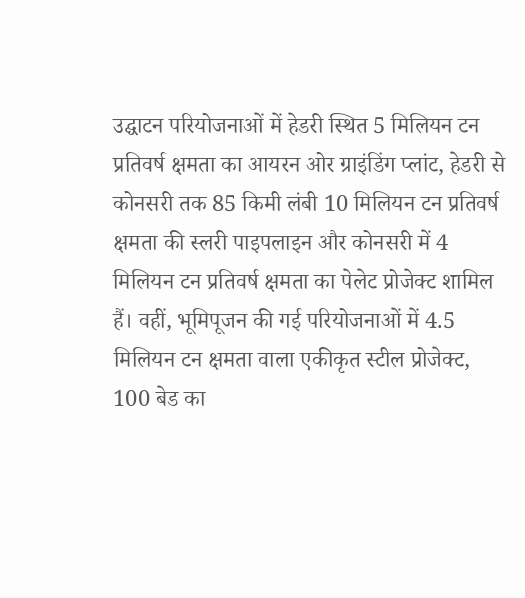उद्घाटन परियोजनाओं में हेडरी स्थित 5 मिलियन टन प्रतिवर्ष क्षमता का आयरन ओर ग्राइंडिंग प्लांट, हेडरी से कोनसरी तक 85 किमी लंबी 10 मिलियन टन प्रतिवर्ष क्षमता की स्लरी पाइपलाइन और कोनसरी में 4 मिलियन टन प्रतिवर्ष क्षमता का पेलेट प्रोजेक्ट शामिल हैं। वहीं, भूमिपूजन की गई परियोजनाओं में 4.5 मिलियन टन क्षमता वाला एकीकृत स्टील प्रोजेक्ट, 100 बेड का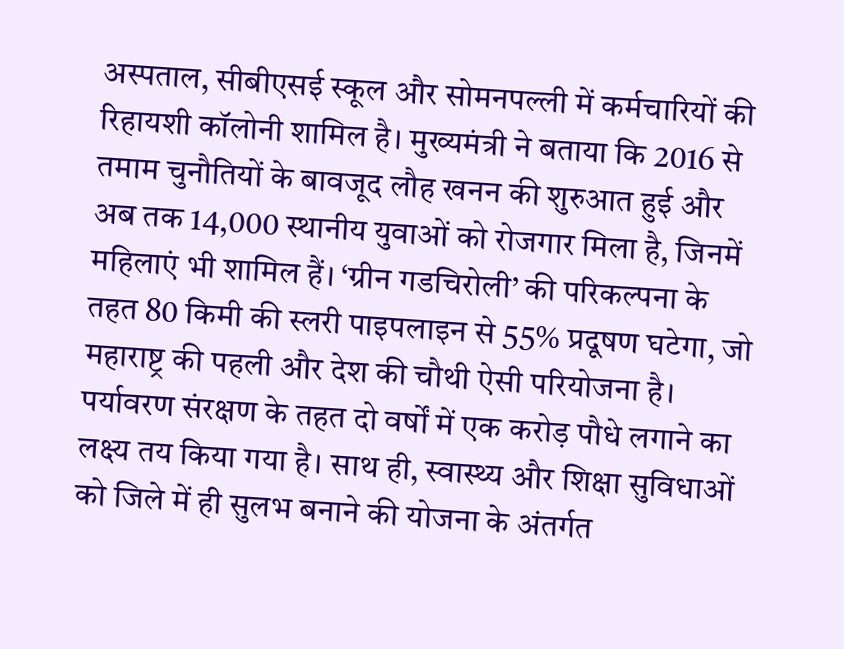अस्पताल, सीबीएसई स्कूल और सोमनपल्ली में कर्मचारियों की रिहायशी कॉलोनी शामिल है। मुख्यमंत्री ने बताया कि 2016 से तमाम चुनौतियों के बावजूद लौह खनन की शुरुआत हुई और अब तक 14,000 स्थानीय युवाओं को रोजगार मिला है, जिनमें महिलाएं भी शामिल हैं। ‘ग्रीन गडचिरोली’ की परिकल्पना के तहत 80 किमी की स्लरी पाइपलाइन से 55% प्रदूषण घटेगा, जो महाराष्ट्र की पहली और देश की चौथी ऐसी परियोजना है। पर्यावरण संरक्षण के तहत दो वर्षों में एक करोड़ पौधे लगाने का लक्ष्य तय किया गया है। साथ ही, स्वास्थ्य और शिक्षा सुविधाओं को जिले में ही सुलभ बनाने की योजना के अंतर्गत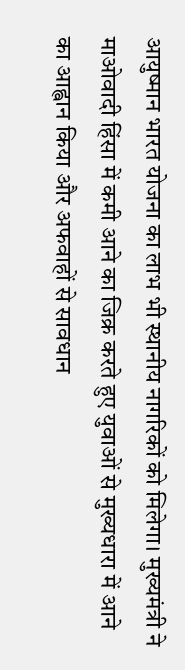आयुष्मान भारत योजना का लाभ भी स्थानीय नागरिकों को मिलेगा। मुख्यमंत्री ने माओवादी हिंसा में कमी आने का जिक्र करते हुए युवाओं से मुख्यधारा में आने का आह्वान किया और अफवाहों से सावधान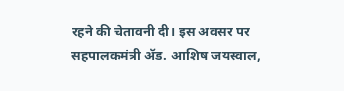रहने की चेतावनी दी। इस अवसर पर सहपालकमंत्री ॲड. आशिष जयस्वाल,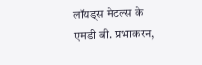लॉयड्स मेटल्स के एमडी बी. प्रभाकरन,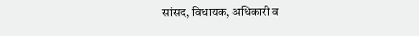सांसद, विधायक, अधिकारी व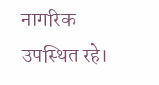नागरिक उपस्थित रहे।